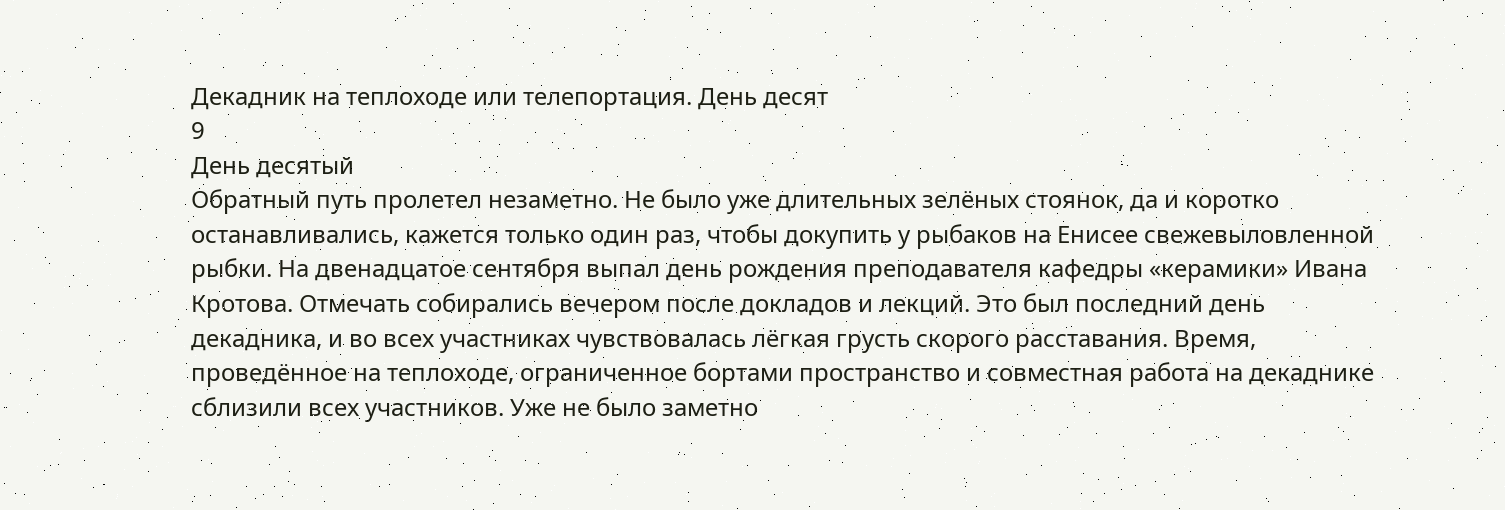Декадник на теплоходе или телепортация. День десят
9
День десятый
Обратный путь пролетел незаметно. Не было уже длительных зелёных стоянок, да и коротко останавливались, кажется только один раз, чтобы докупить у рыбаков на Енисее свежевыловленной рыбки. На двенадцатое сентября выпал день рождения преподавателя кафедры «керамики» Ивана Кротова. Отмечать собирались вечером после докладов и лекций. Это был последний день декадника, и во всех участниках чувствовалась лёгкая грусть скорого расставания. Время, проведённое на теплоходе, ограниченное бортами пространство и совместная работа на декаднике сблизили всех участников. Уже не было заметно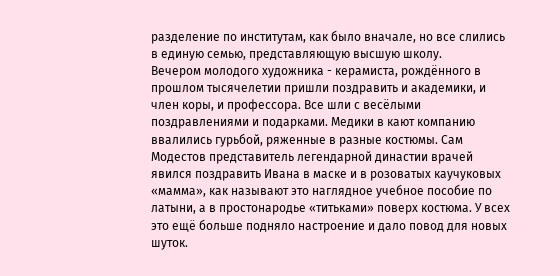разделение по институтам, как было вначале, но все слились в единую семью, представляющую высшую школу.
Вечером молодого художника - керамиста, рождённого в прошлом тысячелетии пришли поздравить и академики, и член коры, и профессора. Все шли с весёлыми поздравлениями и подарками. Медики в кают компанию ввалились гурьбой, ряженные в разные костюмы. Сам Модестов представитель легендарной династии врачей явился поздравить Ивана в маске и в розоватых каучуковых «мамма», как называют это наглядное учебное пособие по латыни, а в простонародье «титьками» поверх костюма. У всех это ещё больше подняло настроение и дало повод для новых шуток.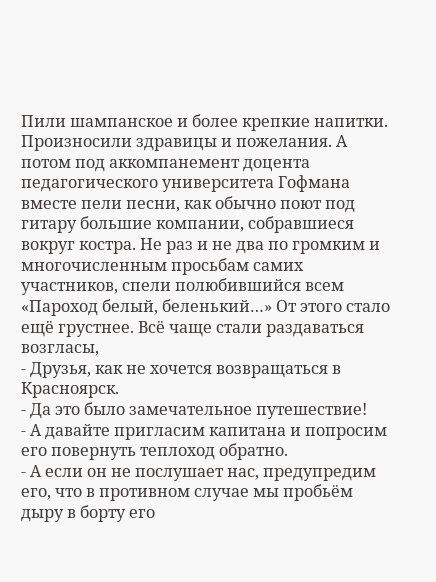Пили шампанское и более крепкие напитки. Произносили здравицы и пожелания. А потом под аккомпанемент доцента педагогического университета Гофмана вместе пели песни, как обычно поют под гитару большие компании, собравшиеся вокруг костра. Не раз и не два по громким и многочисленным просьбам самих участников, спели полюбившийся всем «Пароход белый, беленький…» От этого стало ещё грустнее. Всё чаще стали раздаваться возгласы,
- Друзья, как не хочется возвращаться в Красноярск.
- Да это было замечательное путешествие!
- А давайте пригласим капитана и попросим его повернуть теплоход обратно.
- А если он не послушает нас, предупредим его, что в противном случае мы пробьём дыру в борту его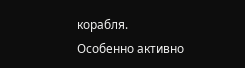корабля.
Особенно активно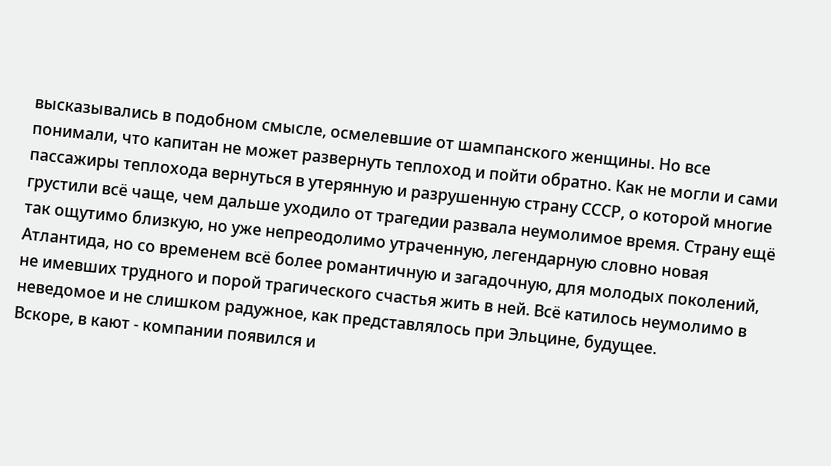высказывались в подобном смысле, осмелевшие от шампанского женщины. Но все понимали, что капитан не может развернуть теплоход и пойти обратно. Как не могли и сами пассажиры теплохода вернуться в утерянную и разрушенную страну СССР, о которой многие грустили всё чаще, чем дальше уходило от трагедии развала неумолимое время. Страну ещё так ощутимо близкую, но уже непреодолимо утраченную, легендарную словно новая Атлантида, но со временем всё более романтичную и загадочную, для молодых поколений, не имевших трудного и порой трагического счастья жить в ней. Всё катилось неумолимо в неведомое и не слишком радужное, как представлялось при Эльцине, будущее.
Вскоре, в кают - компании появился и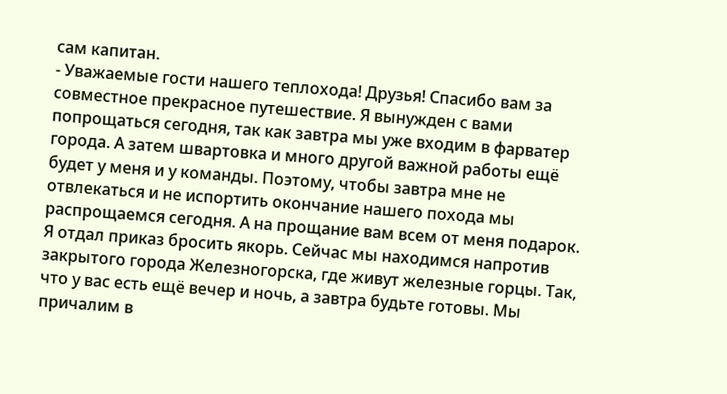сам капитан.
- Уважаемые гости нашего теплохода! Друзья! Спасибо вам за совместное прекрасное путешествие. Я вынужден с вами попрощаться сегодня, так как завтра мы уже входим в фарватер города. А затем швартовка и много другой важной работы ещё будет у меня и у команды. Поэтому, чтобы завтра мне не отвлекаться и не испортить окончание нашего похода мы распрощаемся сегодня. А на прощание вам всем от меня подарок. Я отдал приказ бросить якорь. Сейчас мы находимся напротив закрытого города Железногорска, где живут железные горцы. Так, что у вас есть ещё вечер и ночь, а завтра будьте готовы. Мы причалим в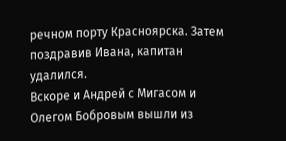речном порту Красноярска. Затем поздравив Ивана, капитан удалился.
Вскоре и Андрей с Мигасом и Олегом Бобровым вышли из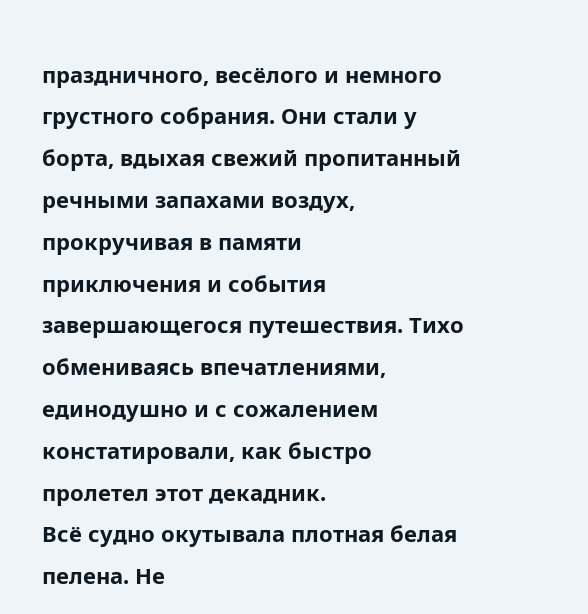праздничного, весёлого и немного грустного собрания. Они стали у борта, вдыхая свежий пропитанный речными запахами воздух, прокручивая в памяти приключения и события завершающегося путешествия. Тихо обмениваясь впечатлениями, единодушно и с сожалением констатировали, как быстро пролетел этот декадник.
Всё судно окутывала плотная белая пелена. Не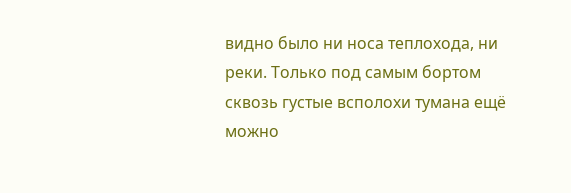видно было ни носа теплохода, ни реки. Только под самым бортом сквозь густые всполохи тумана ещё можно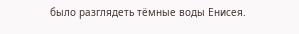было разглядеть тёмные воды Енисея.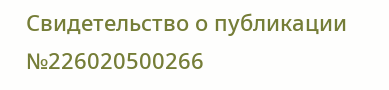Свидетельство о публикации №226020500266